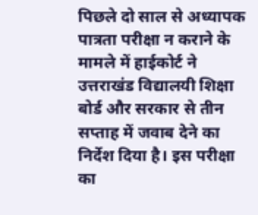पिछले दो साल से अध्यापक पात्रता परीक्षा न कराने के मामले में हाईकोर्ट ने उत्तराखंड विद्यालयी शिक्षा बोर्ड और सरकार से तीन सप्ताह में जवाब देने का निर्देश दिया है। इस परीक्षा का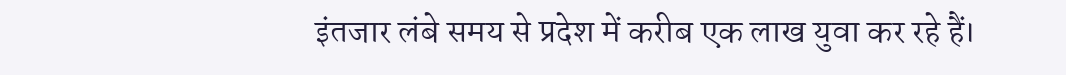इंतजार लंबे समय से प्रदेश में करीब एक लाख युवा कर रहे हैं।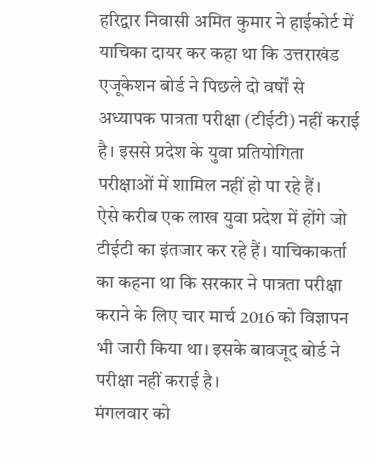हरिद्वार निवासी अमित कुमार ने हाईकोर्ट में याचिका दायर कर कहा था कि उत्तराखंड एजूकेशन बोर्ड ने पिछले दो वर्षों से अध्यापक पात्रता परीक्षा (टीईटी) नहीं कराई है। इससे प्रदेश के युवा प्रतियोगिता परीक्षाओं में शामिल नहीं हो पा रहे हैं।
ऐसे करीब एक लाख युवा प्रदेश में होंगे जो टीईटी का इंतजार कर रहे हैं। याचिकाकर्ता का कहना था कि सरकार ने पात्रता परीक्षा कराने के लिए चार मार्च 2016 को विज्ञापन भी जारी किया था। इसके बावजूद बोर्ड ने परीक्षा नहीं कराई है।
मंगलवार को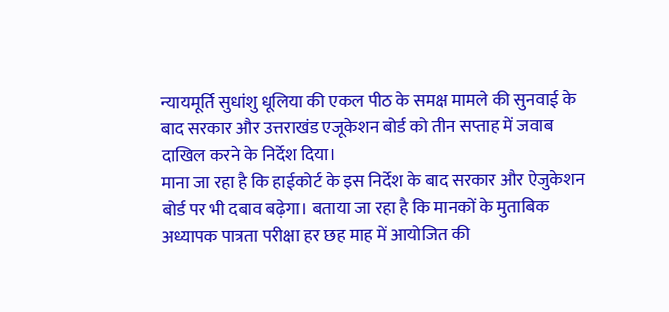न्यायमूर्ति सुधांशु धूलिया की एकल पीठ के समक्ष मामले की सुनवाई के बाद सरकार और उत्तराखंड एजूकेशन बोर्ड को तीन सप्ताह में जवाब दाखिल करने के निर्देश दिया।
माना जा रहा है कि हाईकोर्ट के इस निर्देश के बाद सरकार और ऐजुकेशन बोर्ड पर भी दबाव बढ़ेगा। बताया जा रहा है कि मानकों के मुताबिक अध्यापक पात्रता परीक्षा हर छह माह में आयोजित की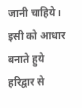जानी चाहिये।
इसी को आधार बनाते हुये हरिद्वार से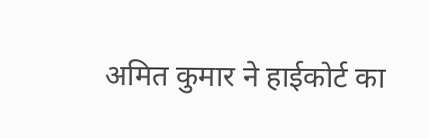अमित कुमार ने हाईकोर्ट का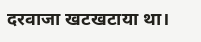दरवाजा खटखटाया था।